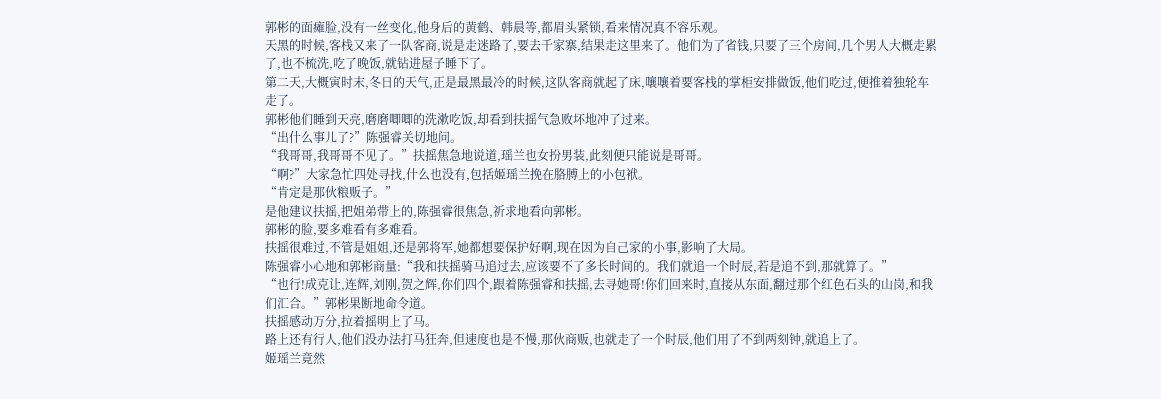郭彬的面瘫脸,没有一丝变化,他身后的黄鹤、韩晨等,都眉头紧锁,看来情况真不容乐观。
天黑的时候,客栈又来了一队客商,说是走迷路了,要去千家寨,结果走这里来了。他们为了省钱,只要了三个房间,几个男人大概走累了,也不梳洗,吃了晚饭,就钻进屋子睡下了。
第二天,大概寅时末,冬日的天气,正是最黑最冷的时候,这队客商就起了床,嚷嚷着要客栈的掌柜安排做饭,他们吃过,便推着独轮车走了。
郭彬他们睡到天亮,磨磨唧唧的洗漱吃饭,却看到扶摇气急败坏地冲了过来。
“出什么事儿了?”陈强睿关切地问。
“我哥哥,我哥哥不见了。”扶摇焦急地说道,瑶兰也女扮男装,此刻便只能说是哥哥。
“啊?”大家急忙四处寻找,什么也没有,包括姬瑶兰挽在胳膊上的小包袱。
“肯定是那伙粮贩子。”
是他建议扶摇,把姐弟带上的,陈强睿很焦急,祈求地看向郭彬。
郭彬的脸,要多难看有多难看。
扶摇很难过,不管是姐姐,还是郭将军,她都想要保护好啊,现在因为自己家的小事,影响了大局。
陈强睿小心地和郭彬商量:“我和扶摇骑马追过去,应该要不了多长时间的。我们就追一个时辰,若是追不到,那就算了。”
“也行!成克让,连辉,刘刚,贺之辉,你们四个,跟着陈强睿和扶摇,去寻她哥!你们回来时,直接从东面,翻过那个红色石头的山岗,和我们汇合。”郭彬果断地命令道。
扶摇感动万分,拉着摇明上了马。
路上还有行人,他们没办法打马狂奔,但速度也是不慢,那伙商贩,也就走了一个时辰,他们用了不到两刻钟,就追上了。
姬瑶兰竟然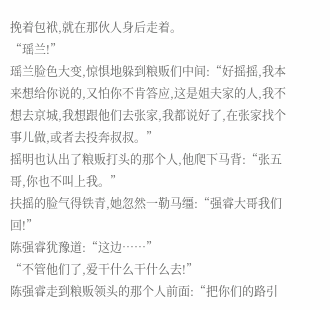挽着包袱,就在那伙人身后走着。
“瑶兰!”
瑶兰脸色大变,惊惧地躲到粮贩们中间:“好摇摇,我本来想给你说的,又怕你不肯答应,这是姐夫家的人,我不想去京城,我想跟他们去张家,我都说好了,在张家找个事儿做,或者去投奔叔叔。”
摇明也认出了粮贩打头的那个人,他爬下马背:“张五哥,你也不叫上我。”
扶摇的脸气得铁青,她忽然一勒马缰:“强睿大哥我们回!”
陈强睿犹豫道:“这边……”
“不管他们了,爱干什么干什么去!”
陈强睿走到粮贩领头的那个人前面:“把你们的路引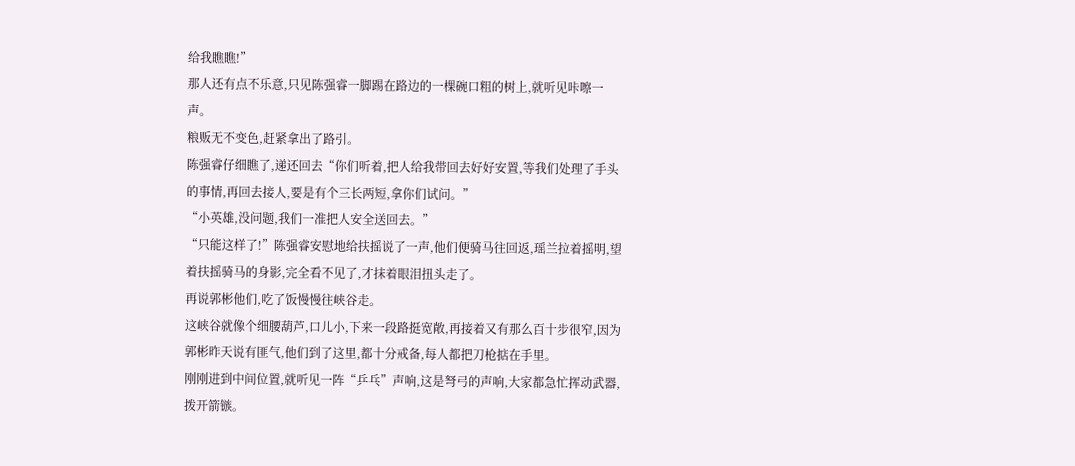给我瞧瞧!”
那人还有点不乐意,只见陈强睿一脚踢在路边的一棵碗口粗的树上,就听见咔嚓一声。
粮贩无不变色,赶紧拿出了路引。
陈强睿仔细瞧了,递还回去“你们听着,把人给我带回去好好安置,等我们处理了手头的事情,再回去接人,要是有个三长两短,拿你们试问。”
“小英雄,没问题,我们一准把人安全送回去。”
“只能这样了!”陈强睿安慰地给扶摇说了一声,他们便骑马往回返,瑶兰拉着摇明,望着扶摇骑马的身影,完全看不见了,才抹着眼泪扭头走了。
再说郭彬他们,吃了饭慢慢往峡谷走。
这峡谷就像个细腰葫芦,口儿小,下来一段路挺宽敞,再接着又有那么百十步很窄,因为郭彬昨天说有匪气,他们到了这里,都十分戒备,每人都把刀枪掂在手里。
刚刚进到中间位置,就听见一阵“乒乓”声响,这是弩弓的声响,大家都急忙挥动武器,拨开箭镞。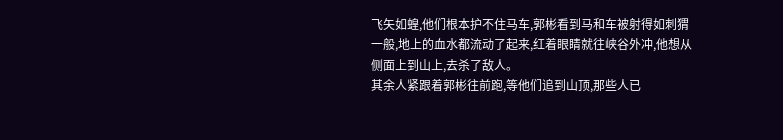飞矢如蝗,他们根本护不住马车,郭彬看到马和车被射得如刺猬一般,地上的血水都流动了起来,红着眼睛就往峡谷外冲,他想从侧面上到山上,去杀了敌人。
其余人紧跟着郭彬往前跑,等他们追到山顶,那些人已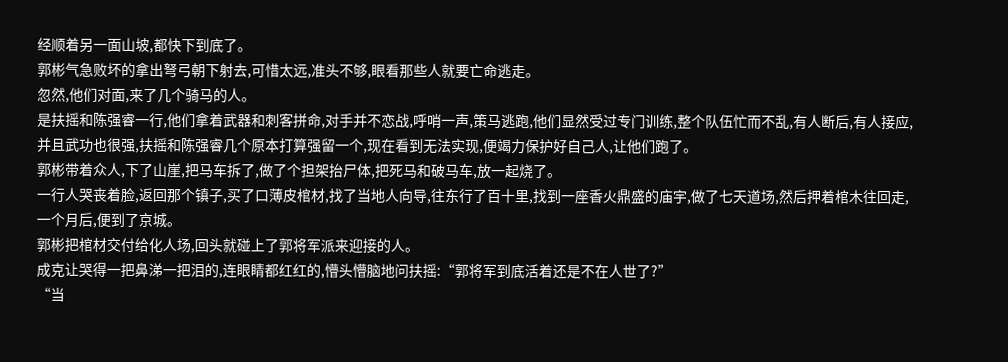经顺着另一面山坡,都快下到底了。
郭彬气急败坏的拿出弩弓朝下射去,可惜太远,准头不够,眼看那些人就要亡命逃走。
忽然,他们对面,来了几个骑马的人。
是扶摇和陈强睿一行,他们拿着武器和刺客拼命,对手并不恋战,呼哨一声,策马逃跑,他们显然受过专门训练,整个队伍忙而不乱,有人断后,有人接应,并且武功也很强,扶摇和陈强睿几个原本打算强留一个,现在看到无法实现,便竭力保护好自己人,让他们跑了。
郭彬带着众人,下了山崖,把马车拆了,做了个担架抬尸体,把死马和破马车,放一起烧了。
一行人哭丧着脸,返回那个镇子,买了口薄皮棺材,找了当地人向导,往东行了百十里,找到一座香火鼎盛的庙宇,做了七天道场,然后押着棺木往回走,一个月后,便到了京城。
郭彬把棺材交付给化人场,回头就碰上了郭将军派来迎接的人。
成克让哭得一把鼻涕一把泪的,连眼睛都红红的,懵头懵脑地问扶摇:“郭将军到底活着还是不在人世了?”
“当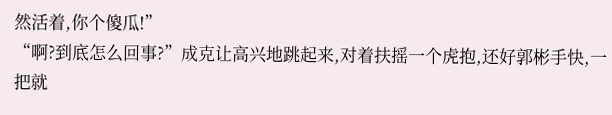然活着,你个傻瓜!”
“啊?到底怎么回事?”成克让高兴地跳起来,对着扶摇一个虎抱,还好郭彬手快,一把就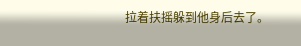拉着扶摇躲到他身后去了。